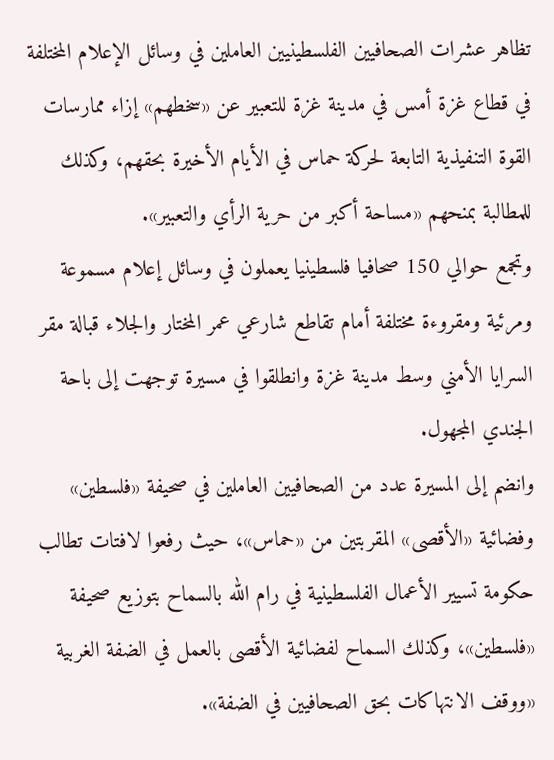تظاهر عشرات الصحافيين الفلسطينيين العاملين في وسائل الإعلام المختلفة في قطاع غزة أمس في مدينة غزة للتعبير عن «سخطهم» إزاء ممارسات القوة التنفيذية التابعة لحركة حماس في الأيام الأخيرة بحقهم، وكذلك للمطالبة بمنحهم «مساحة أكبر من حرية الرأي والتعبير».
وتجمع حوالي 150 صحافيا فلسطينيا يعملون في وسائل إعلام مسموعة ومرئية ومقروءة مختلفة أمام تقاطع شارعي عمر المختار والجلاء قبالة مقر السرايا الأمني وسط مدينة غزة وانطلقوا في مسيرة توجهت إلى باحة الجندي المجهول.
وانضم إلى المسيرة عدد من الصحافيين العاملين في صحيفة «فلسطين» وفضائية «الأقصى» المقربتين من «حماس»، حيث رفعوا لافتات تطالب حكومة تسيير الأعمال الفلسطينية في رام الله بالسماح بتوزيع صحيفة «فلسطين»، وكذلك السماح لفضائية الأقصى بالعمل في الضفة الغربية «ووقف الانتهاكات بحق الصحافيين في الضفة».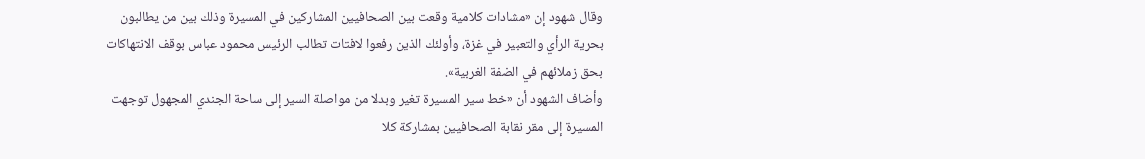وقال شهود إن «مشادات كلامية وقعت بين الصحافيين المشاركين في المسيرة وذلك بين من يطالبون بحرية الرأي والتعبير في غزة، وأولئك الذين رفعوا لافتات تطالب الرئيس محمود عباس بوقف الانتهاكات بحق زملائهم في الضفة الغربية».
وأضاف الشهود أن «خط سير المسيرة تغير وبدلا من مواصلة السير إلى ساحة الجندي المجهول توجهت المسيرة إلى مقر نقابة الصحافيين بمشاركة كلا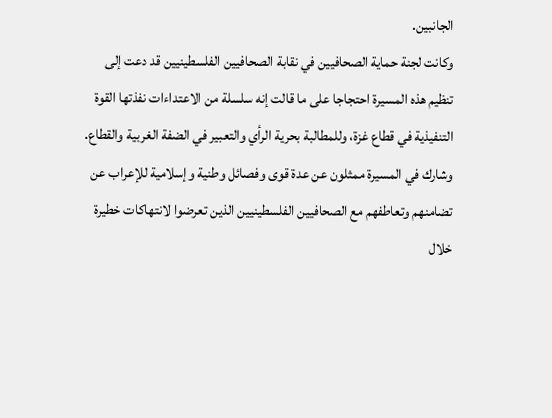الجانبين.
وكانت لجنة حماية الصحافيين في نقابة الصحافيين الفلسطينيين قد دعت إلى تنظيم هذه المسيرة احتجاجا على ما قالت إنه سلسلة من الاعتداءات نفذتها القوة التنفيذية في قطاع غزة، وللمطالبة بحرية الرأي والتعبير في الضفة الغربية والقطاع.
وشارك في المسيرة ممثلون عن عدة قوى وفصائل وطنية وإسلامية للإعراب عن تضامنهم وتعاطفهم مع الصحافيين الفلسطينيين الذين تعرضوا لانتهاكات خطيرة خلال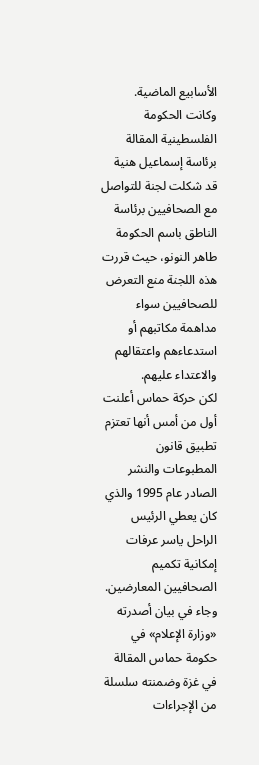الأسابيع الماضية.
وكانت الحكومة الفلسطينية المقالة برئاسة إسماعيل هنية قد شكلت لجنة للتواصل مع الصحافيين برئاسة الناطق باسم الحكومة طاهر النونو، حيث قررت هذه اللجنة منع التعرض للصحافيين سواء مداهمة مكاتبهم أو استدعاءهم واعتقالهم والاعتداء عليهم.
لكن حركة حماس أعلنت أول من أمس أنها تعتزم تطبيق قانون المطبوعات والنشر الصادر عام 1995 والذي كان يعطي الرئيس الراحل ياسر عرفات إمكانية تكميم الصحافيين المعارضين.
وجاء في بيان أصدرته «وزارة الإعلام» في حكومة حماس المقالة في غزة وضمنته سلسلة من الإجراءات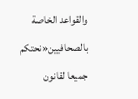والقواعد الخاصة بالصحافيين«نحتكم جميعا لقانون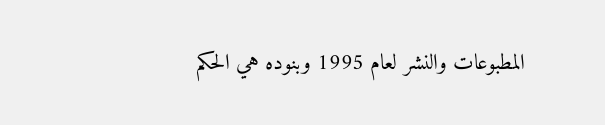المطبوعات والنشر لعام 1995 وبنوده هي الحكم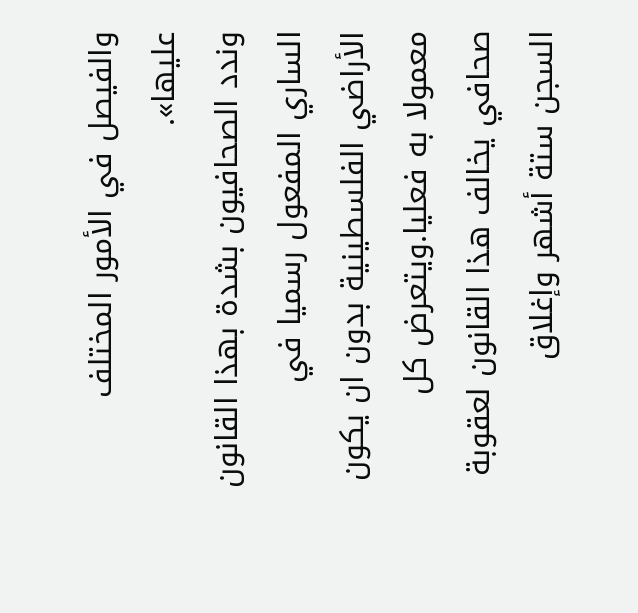والفيصل في الأمور المختلف عليها».
وندد الصحافيون بشدة بهذا القانون الساري المفعول رسميا في الأراضي الفلسطينية بدون ان يكون معمولا به فعليا.ويتعرض كل صحافي يخالف هذا القانون لعقوبة السجن ستة أشهر وإغلاق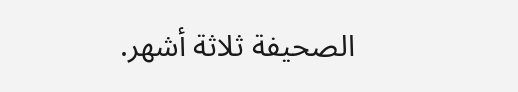الصحيفة ثلاثة أشهر.